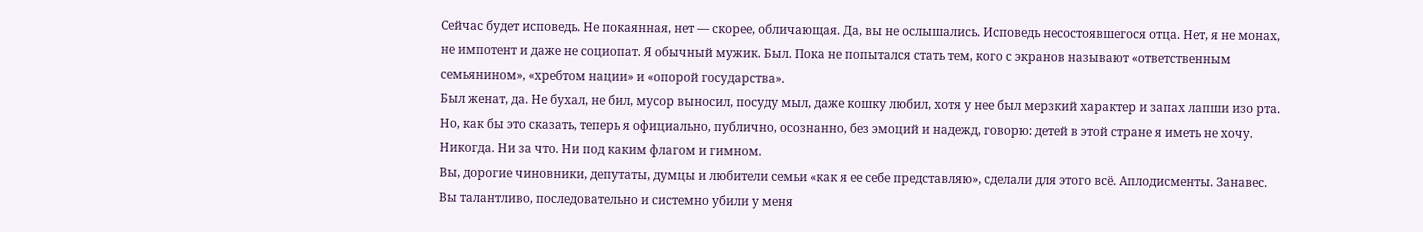Сейчас будет исповедь. Не покаянная, нет — скорее, обличающая. Да, вы не ослышались. Исповедь несостоявшегося отца. Нет, я не монах, не импотент и даже не социопат. Я обычный мужик. Был. Пока не попытался стать тем, кого с экранов называют «ответственным семьянином», «хребтом нации» и «опорой государства».
Был женат, да. Не бухал, не бил, мусор выносил, посуду мыл, даже кошку любил, хотя у нее был мерзкий характер и запах лапши изо рта. Но, как бы это сказать, теперь я официально, публично, осознанно, без эмоций и надежд, говорю: детей в этой стране я иметь не хочу. Никогда. Ни за что. Ни под каким флагом и гимном.
Вы, дорогие чиновники, депутаты, думцы и любители семьи «как я ее себе представляю», сделали для этого всё. Аплодисменты. Занавес. Вы талантливо, последовательно и системно убили у меня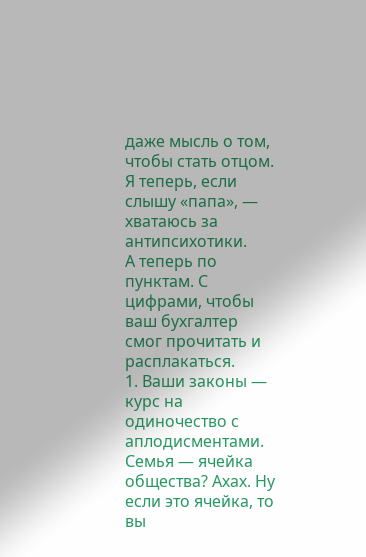даже мысль о том, чтобы стать отцом. Я теперь, если слышу «папа», — хватаюсь за антипсихотики.
А теперь по пунктам. С цифрами, чтобы ваш бухгалтер смог прочитать и расплакаться.
1. Ваши законы — курс на одиночество с аплодисментами.
Семья — ячейка общества? Ахах. Ну если это ячейка, то вы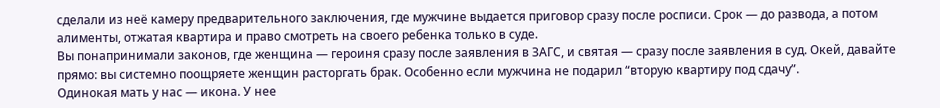сделали из неё камеру предварительного заключения, где мужчине выдается приговор сразу после росписи. Срок — до развода, а потом алименты, отжатая квартира и право смотреть на своего ребенка только в суде.
Вы понапринимали законов, где женщина — героиня сразу после заявления в ЗАГС, и святая — сразу после заявления в суд. Окей, давайте прямо: вы системно поощряете женщин расторгать брак. Особенно если мужчина не подарил “вторую квартиру под сдачу”.
Одинокая мать у нас — икона. У нее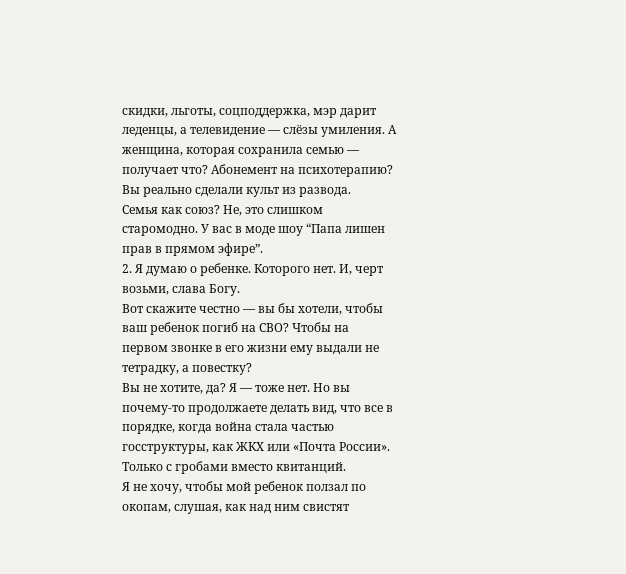скидки, льготы, соцподдержка, мэр дарит леденцы, а телевидение — слёзы умиления. А женщина, которая сохранила семью — получает что? Абонемент на психотерапию? Вы реально сделали культ из развода.
Семья как союз? Не, это слишком старомодно. У вас в моде шоу “Папа лишен прав в прямом эфире”.
2. Я думаю о ребенке. Которого нет. И, черт возьми, слава Богу.
Вот скажите честно — вы бы хотели, чтобы ваш ребенок погиб на СВО? Чтобы на первом звонке в его жизни ему выдали не тетрадку, а повестку?
Вы не хотите, да? Я — тоже нет. Но вы почему-то продолжаете делать вид, что все в порядке, когда война стала частью госструктуры, как ЖКХ или «Почта России». Только с гробами вместо квитанций.
Я не хочу, чтобы мой ребенок ползал по окопам, слушая, как над ним свистят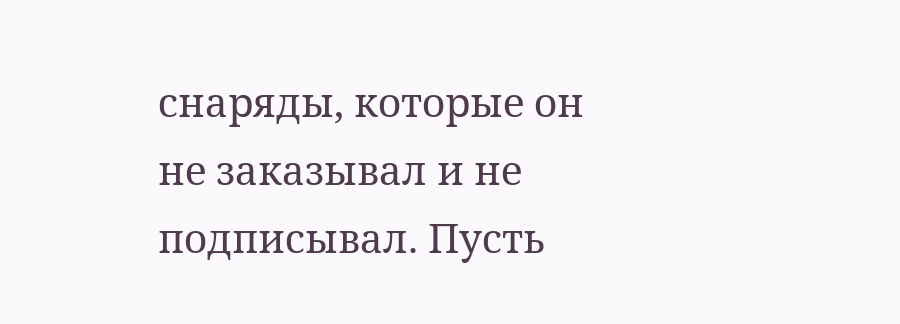снаряды, которые он не заказывал и не подписывал. Пусть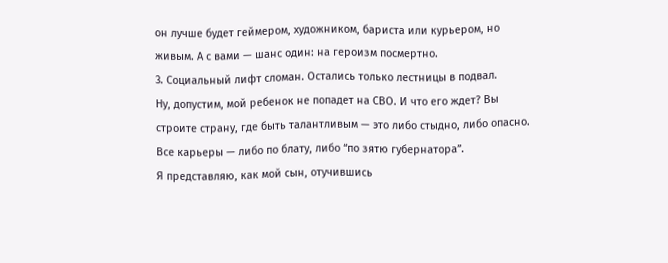он лучше будет геймером, художником, бариста или курьером, но живым. А с вами — шанс один: на героизм посмертно.
3. Социальный лифт сломан. Остались только лестницы в подвал.
Ну, допустим, мой ребенок не попадет на СВО. И что его ждет? Вы строите страну, где быть талантливым — это либо стыдно, либо опасно. Все карьеры — либо по блату, либо “по зятю губернатора”.
Я представляю, как мой сын, отучившись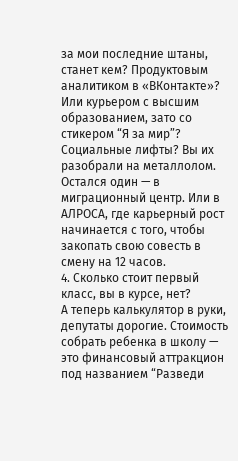за мои последние штаны, станет кем? Продуктовым аналитиком в «ВКонтакте»? Или курьером с высшим образованием, зато со стикером “Я за мир”?
Социальные лифты? Вы их разобрали на металлолом. Остался один — в миграционный центр. Или в АЛРОСА, где карьерный рост начинается с того, чтобы закопать свою совесть в смену на 12 часов.
4. Сколько стоит первый класс, вы в курсе, нет?
А теперь калькулятор в руки, депутаты дорогие. Стоимость собрать ребенка в школу — это финансовый аттракцион под названием “Разведи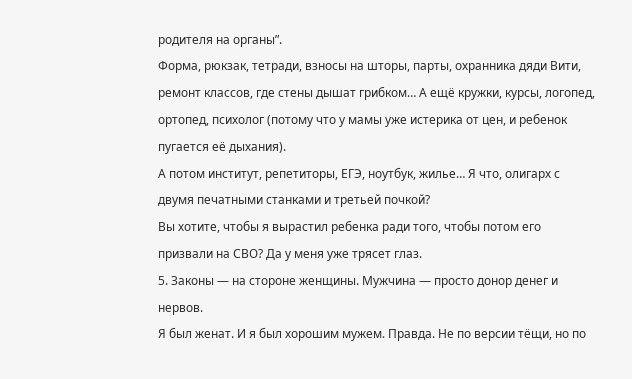родителя на органы”.
Форма, рюкзак, тетради, взносы на шторы, парты, охранника дяди Вити, ремонт классов, где стены дышат грибком… А ещё кружки, курсы, логопед, ортопед, психолог (потому что у мамы уже истерика от цен, и ребенок пугается её дыхания).
А потом институт, репетиторы, ЕГЭ, ноутбук, жилье… Я что, олигарх с двумя печатными станками и третьей почкой?
Вы хотите, чтобы я вырастил ребенка ради того, чтобы потом его призвали на СВО? Да у меня уже трясет глаз.
5. Законы — на стороне женщины. Мужчина — просто донор денег и нервов.
Я был женат. И я был хорошим мужем. Правда. Не по версии тёщи, но по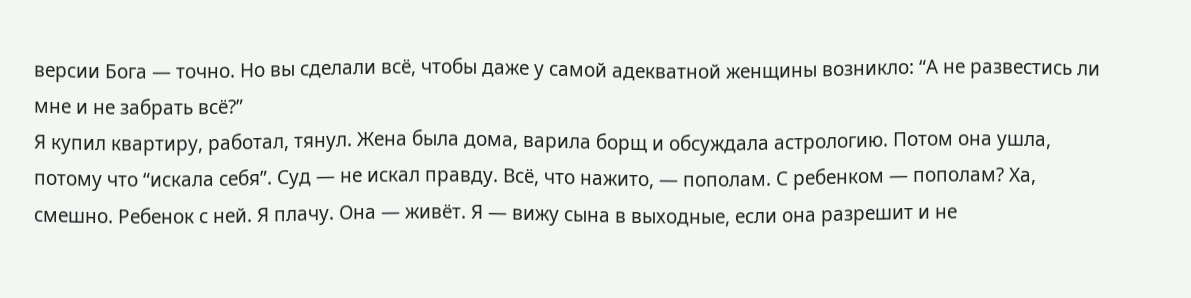версии Бога — точно. Но вы сделали всё, чтобы даже у самой адекватной женщины возникло: “А не развестись ли мне и не забрать всё?”
Я купил квартиру, работал, тянул. Жена была дома, варила борщ и обсуждала астрологию. Потом она ушла, потому что “искала себя”. Суд — не искал правду. Всё, что нажито, — пополам. С ребенком — пополам? Ха, смешно. Ребенок с ней. Я плачу. Она — живёт. Я — вижу сына в выходные, если она разрешит и не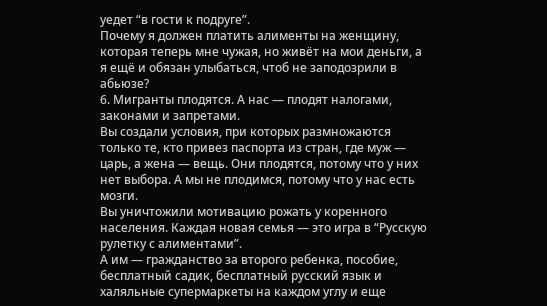уедет “в гости к подруге”.
Почему я должен платить алименты на женщину, которая теперь мне чужая, но живёт на мои деньги, а я ещё и обязан улыбаться, чтоб не заподозрили в абьюзе?
6. Мигранты плодятся. А нас — плодят налогами, законами и запретами.
Вы создали условия, при которых размножаются только те, кто привез паспорта из стран, где муж — царь, а жена — вещь. Они плодятся, потому что у них нет выбора. А мы не плодимся, потому что у нас есть мозги.
Вы уничтожили мотивацию рожать у коренного населения. Каждая новая семья — это игра в “Русскую рулетку с алиментами”.
А им — гражданство за второго ребенка, пособие, бесплатный садик, бесплатный русский язык и халяльные супермаркеты на каждом углу и еще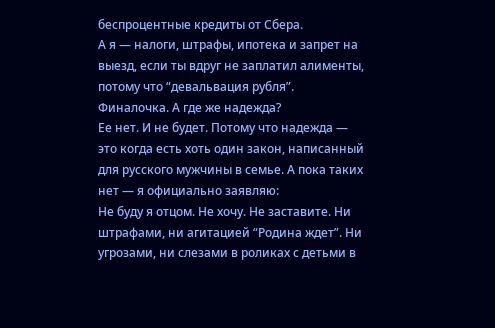беспроцентные кредиты от Сбера.
А я — налоги, штрафы, ипотека и запрет на выезд, если ты вдруг не заплатил алименты, потому что “девальвация рубля”.
Финалочка. А где же надежда?
Ее нет. И не будет. Потому что надежда — это когда есть хоть один закон, написанный для русского мужчины в семье. А пока таких нет — я официально заявляю:
Не буду я отцом. Не хочу. Не заставите. Ни штрафами, ни агитацией “Родина ждет”. Ни угрозами, ни слезами в роликах с детьми в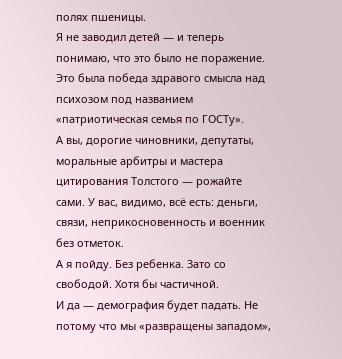полях пшеницы.
Я не заводил детей — и теперь понимаю, что это было не поражение. Это была победа здравого смысла над психозом под названием «патриотическая семья по ГОСТу».
А вы, дорогие чиновники, депутаты, моральные арбитры и мастера цитирования Толстого — рожайте сами. У вас, видимо, всё есть: деньги, связи, неприкосновенность и военник без отметок.
А я пойду. Без ребенка. Зато со свободой. Хотя бы частичной.
И да — демография будет падать. Не потому что мы «развращены западом»,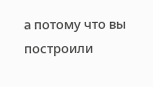а потому что вы построили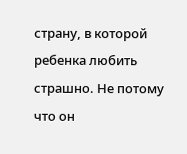страну, в которой ребенка любить страшно. Не потому что он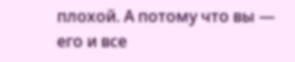плохой. А потому что вы — его и все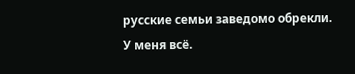русские семьи заведомо обрекли.
У меня всё.